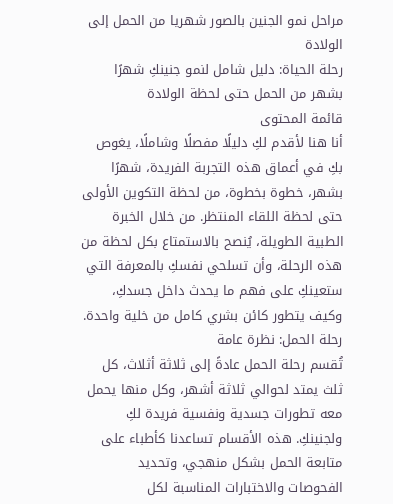مراحل نمو الجنين بالصور شهريا من الحمل إلى الولادة
رحلة الحياة: دليل شامل لنمو جنينكِ شهرًا بشهر من الحمل حتى لحظة الولادة
قائمة المحتوى
أنا هنا لأقدم لكِ دليلًا مفصلًا وشاملًا، يغوص بكِ في أعماق هذه التجربة الفريدة، شهرًا بشهر، خطوة بخطوة، من لحظة التكوين الأولى حتى لحظة اللقاء المنتظر. من خلال الخبرة الطبية الطويلة، يُنصح بالاستمتاع بكل لحظة من هذه الرحلة، وأن تسلحي نفسكِ بالمعرفة التي ستعينكِ على فهم ما يحدث داخل جسدكِ، وكيف يتطور كائن بشري كامل من خلية واحدة.
رحلة الحمل: نظرة عامة
تُقسم رحلة الحمل عادةً إلى ثلاثة أثلاث، كل ثلث يمتد لحوالي ثلاثة أشهر، وكل منها يحمل معه تطورات جسدية ونفسية فريدة لكِ ولجنينكِ. هذه الأقسام تساعدنا كأطباء على متابعة الحمل بشكل منهجي، وتحديد الفحوصات والاختبارات المناسبة لكل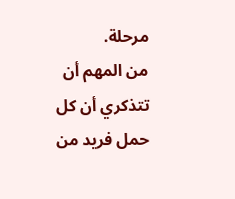مرحلة.
من المهم أن تتذكري أن كل حمل فريد من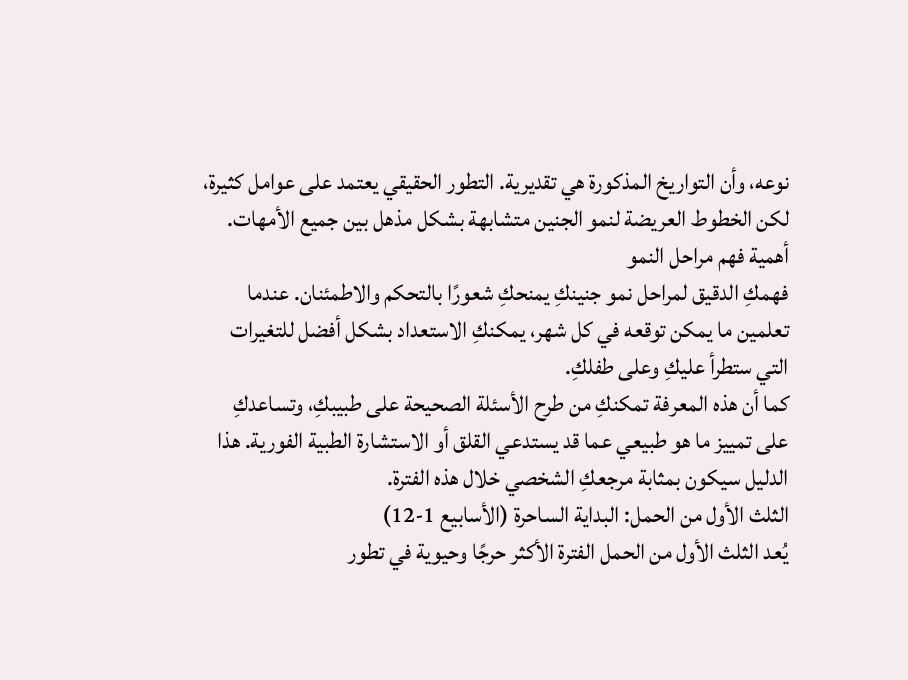نوعه، وأن التواريخ المذكورة هي تقديرية. التطور الحقيقي يعتمد على عوامل كثيرة، لكن الخطوط العريضة لنمو الجنين متشابهة بشكل مذهل بين جميع الأمهات.
أهمية فهم مراحل النمو
فهمكِ الدقيق لمراحل نمو جنينكِ يمنحكِ شعورًا بالتحكم والاطمئنان. عندما تعلمين ما يمكن توقعه في كل شهر، يمكنكِ الاستعداد بشكل أفضل للتغيرات التي ستطرأ عليكِ وعلى طفلكِ.
كما أن هذه المعرفة تمكنكِ من طرح الأسئلة الصحيحة على طبيبكِ، وتساعدكِ على تمييز ما هو طبيعي عما قد يستدعي القلق أو الاستشارة الطبية الفورية. هذا الدليل سيكون بمثابة مرجعكِ الشخصي خلال هذه الفترة.
الثلث الأول من الحمل: البداية الساحرة (الأسابيع 1-12)
يُعد الثلث الأول من الحمل الفترة الأكثر حرجًا وحيوية في تطور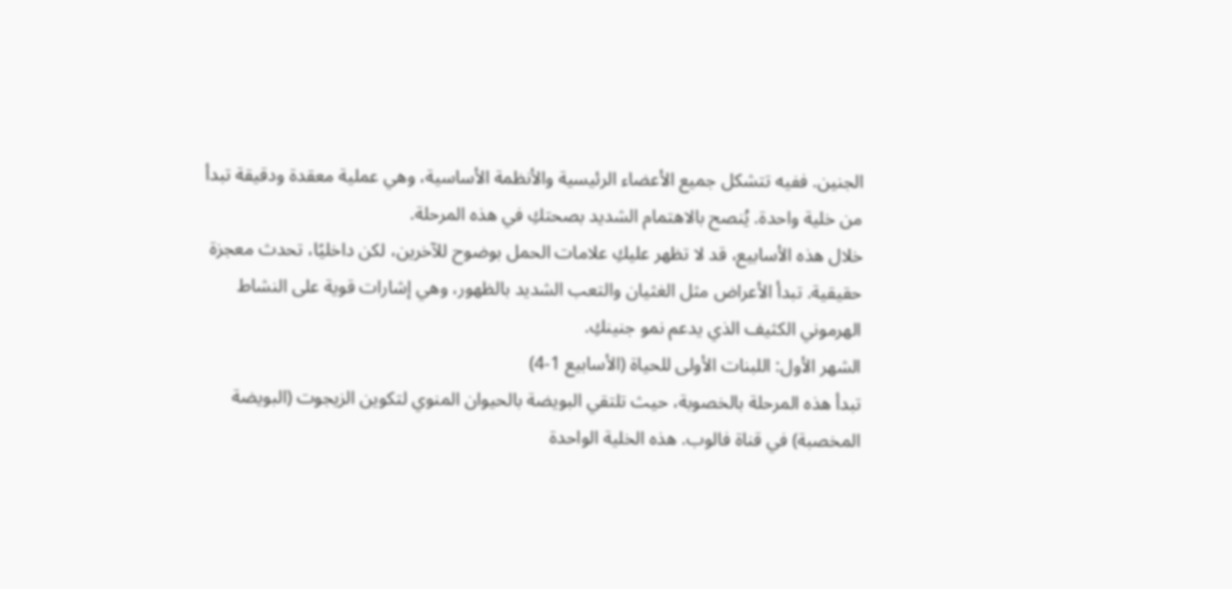الجنين. ففيه تتشكل جميع الأعضاء الرئيسية والأنظمة الأساسية، وهي عملية معقدة ودقيقة تبدأ من خلية واحدة. يُنصح بالاهتمام الشديد بصحتكِ في هذه المرحلة.
خلال هذه الأسابيع، قد لا تظهر عليكِ علامات الحمل بوضوح للآخرين، لكن داخليًا، تحدث معجزة حقيقية. تبدأ الأعراض مثل الغثيان والتعب الشديد بالظهور، وهي إشارات قوية على النشاط الهرموني الكثيف الذي يدعم نمو جنينكِ.
الشهر الأول: اللبنات الأولى للحياة (الأسابيع 1-4)
تبدأ هذه المرحلة بالخصوبة، حيث تلتقي البويضة بالحيوان المنوي لتكوين الزيجوت (البويضة المخصبة) في قناة فالوب. هذه الخلية الواحدة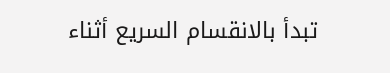تبدأ بالانقسام السريع أثناء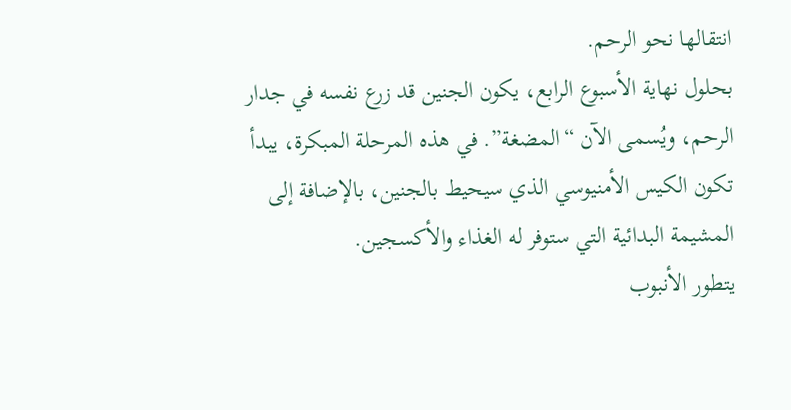انتقالها نحو الرحم.
بحلول نهاية الأسبوع الرابع، يكون الجنين قد زرع نفسه في جدار الرحم، ويُسمى الآن “المضغة”. في هذه المرحلة المبكرة، يبدأ تكون الكيس الأمنيوسي الذي سيحيط بالجنين، بالإضافة إلى المشيمة البدائية التي ستوفر له الغذاء والأكسجين.
يتطور الأنبوب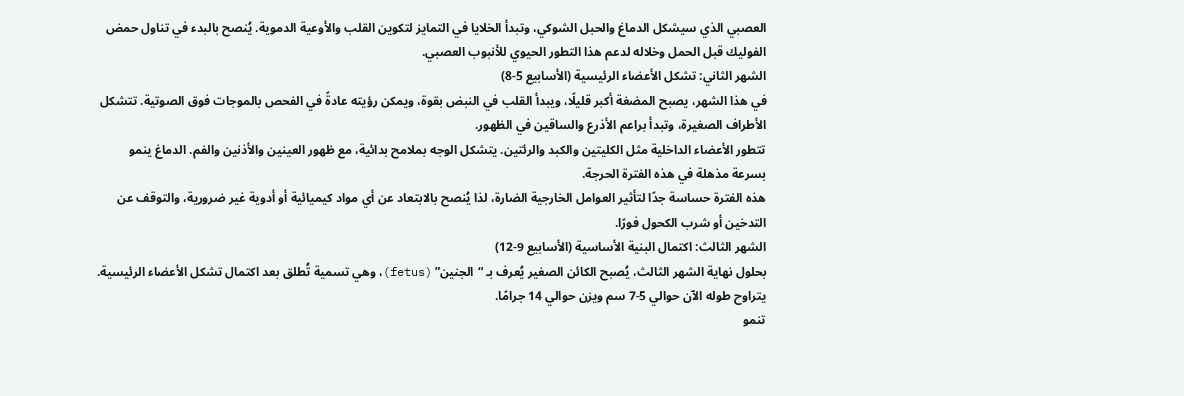العصبي الذي سيشكل الدماغ والحبل الشوكي، وتبدأ الخلايا في التمايز لتكوين القلب والأوعية الدموية. يُنصح بالبدء في تناول حمض الفوليك قبل الحمل وخلاله لدعم هذا التطور الحيوي للأنبوب العصبي.
الشهر الثاني: تشكل الأعضاء الرئيسية (الأسابيع 5-8)
في هذا الشهر، يصبح المضغة أكبر قليلًا، ويبدأ القلب في النبض بقوة، ويمكن رؤيته عادةً في الفحص بالموجات فوق الصوتية. تتشكل الأطراف الصغيرة، وتبدأ براعم الأذرع والساقين في الظهور.
تتطور الأعضاء الداخلية مثل الكليتين والكبد والرئتين. يتشكل الوجه بملامح بدائية، مع ظهور العينين والأذنين والفم. الدماغ ينمو بسرعة مذهلة في هذه الفترة الحرجة.
هذه الفترة حساسة جدًا لتأثير العوامل الخارجية الضارة، لذا يُنصح بالابتعاد عن أي مواد كيميائية أو أدوية غير ضرورية، والتوقف عن التدخين أو شرب الكحول فورًا.
الشهر الثالث: اكتمال البنية الأساسية (الأسابيع 9-12)
بحلول نهاية الشهر الثالث، يُصبح الكائن الصغير يُعرف بـ “الجنين” (fetus)، وهي تسمية تُطلق بعد اكتمال تشكل الأعضاء الرئيسية. يتراوح طوله الآن حوالي 5-7 سم ويزن حوالي 14 جرامًا.
تنمو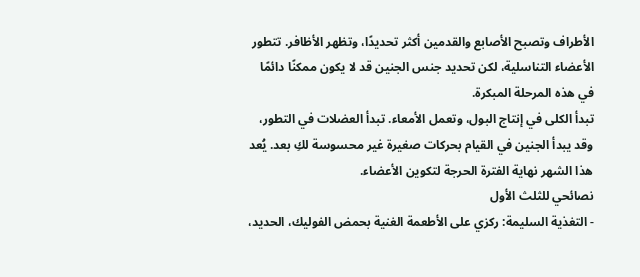الأطراف وتصبح الأصابع والقدمين أكثر تحديدًا، وتظهر الأظافر. تتطور الأعضاء التناسلية، لكن تحديد جنس الجنين قد لا يكون ممكنًا دائمًا في هذه المرحلة المبكرة.
تبدأ الكلى في إنتاج البول، وتعمل الأمعاء. تبدأ العضلات في التطور، وقد يبدأ الجنين في القيام بحركات صغيرة غير محسوسة لكِ بعد. يُعد هذا الشهر نهاية الفترة الحرجة لتكوين الأعضاء.
نصائحي للثلث الأول
- التغذية السليمة: ركزي على الأطعمة الغنية بحمض الفوليك، الحديد،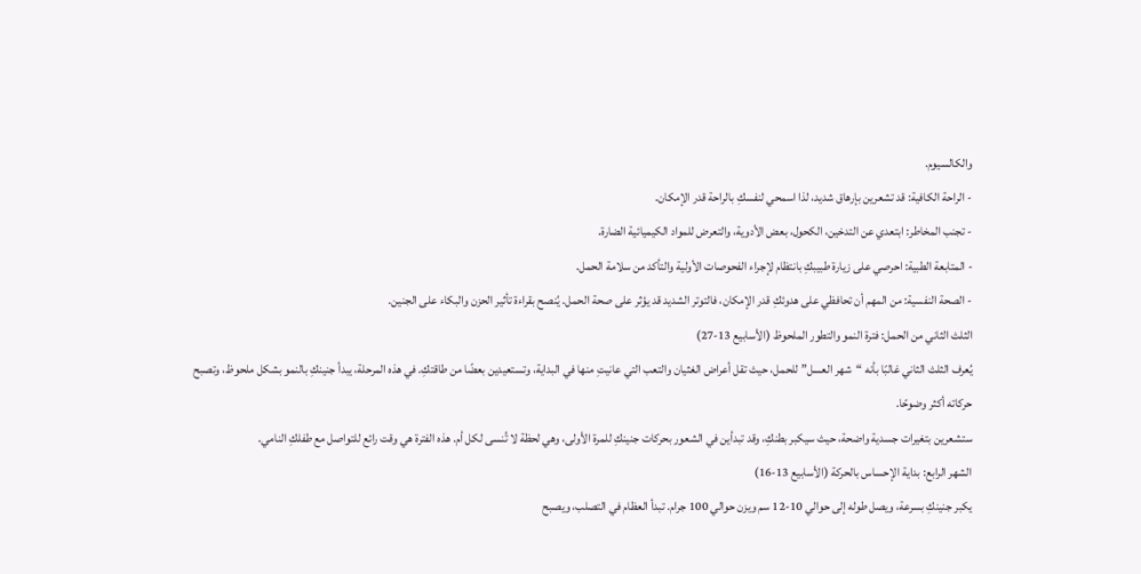والكالسيوم.
- الراحة الكافية: قد تشعرين بإرهاق شديد، لذا اسمحي لنفسكِ بالراحة قدر الإمكان.
- تجنب المخاطر: ابتعدي عن التدخين، الكحول، بعض الأدوية، والتعرض للمواد الكيميائية الضارة.
- المتابعة الطبية: احرصي على زيارة طبيبكِ بانتظام لإجراء الفحوصات الأولية والتأكد من سلامة الحمل.
- الصحة النفسية: من المهم أن تحافظي على هدوئكِ قدر الإمكان، فالتوتر الشديد قد يؤثر على صحة الحمل. يُنصح بقراءة تأثير الحزن والبكاء على الجنين.
الثلث الثاني من الحمل: فترة النمو والتطور الملحوظ (الأسابيع 13-27)
يُعرف الثلث الثاني غالبًا بأنه “شهر العسل” للحمل، حيث تقل أعراض الغثيان والتعب التي عانيتِ منها في البداية، وتستعيدين بعضًا من طاقتكِ. في هذه المرحلة، يبدأ جنينكِ بالنمو بشكل ملحوظ، وتصبح حركاته أكثر وضوحًا.
ستشعرين بتغيرات جسدية واضحة، حيث سيكبر بطنكِ، وقد تبدأين في الشعور بحركات جنينكِ للمرة الأولى، وهي لحظة لا تُنسى لكل أم. هذه الفترة هي وقت رائع للتواصل مع طفلكِ النامي.
الشهر الرابع: بداية الإحساس بالحركة (الأسابيع 13-16)
يكبر جنينكِ بسرعة، ويصل طوله إلى حوالي 10-12 سم ويزن حوالي 100 جرام. تبدأ العظام في التصلب، ويصبح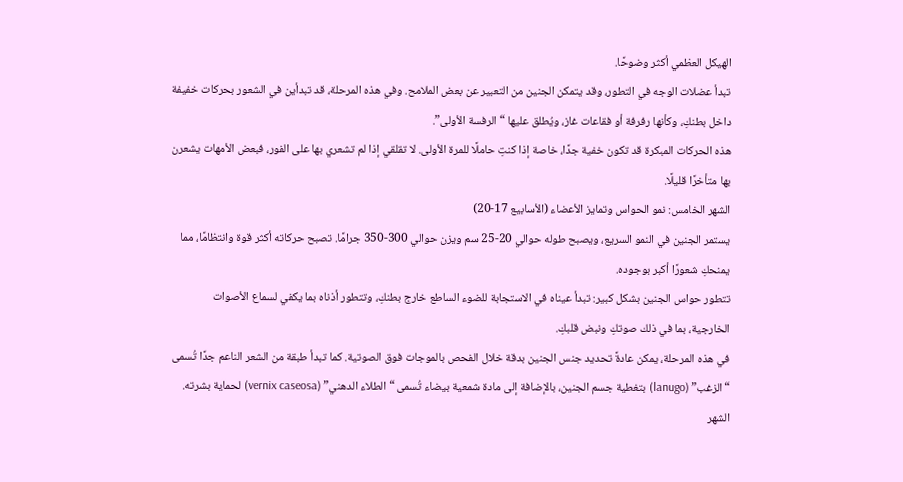الهيكل العظمي أكثر وضوحًا.
تبدأ عضلات الوجه في التطور، وقد يتمكن الجنين من التعبير عن بعض الملامح. وفي هذه المرحلة، قد تبدأين في الشعور بحركات خفيفة داخل بطنكِ، وكأنها رفرفة أو فقاعات غاز، ويُطلق عليها “الرفسة الأولى”.
هذه الحركات المبكرة قد تكون خفية جدًا، خاصة إذا كنتِ حاملًا للمرة الأولى. لا تقلقي إذا لم تشعري بها على الفور، فبعض الأمهات يشعرن بها متأخرًا قليلًا.
الشهر الخامس: نمو الحواس وتمايز الأعضاء (الأسابيع 17-20)
يستمر الجنين في النمو السريع، ويصبح طوله حوالي 20-25 سم ويزن حوالي 300-350 جرامًا. تصبح حركاته أكثر قوة وانتظامًا، مما يمنحكِ شعورًا أكبر بوجوده.
تتطور حواس الجنين بشكل كبير: تبدأ عيناه في الاستجابة للضوء الساطع خارج بطنكِ، وتتطور أذناه بما يكفي لسماع الأصوات الخارجية، بما في ذلك صوتكِ ونبض قلبكِ.
في هذه المرحلة، يمكن عادةً تحديد جنس الجنين بدقة خلال الفحص بالموجات فوق الصوتية. كما تبدأ طبقة من الشعر الناعم جدًا تُسمى “الزغب” (lanugo) بتغطية جسم الجنين، بالإضافة إلى مادة شمعية بيضاء تُسمى “الطلاء الدهني” (vernix caseosa) لحماية بشرته.
الشهر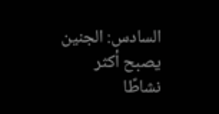السادس: الجنين يصبح أكثر نشاطًا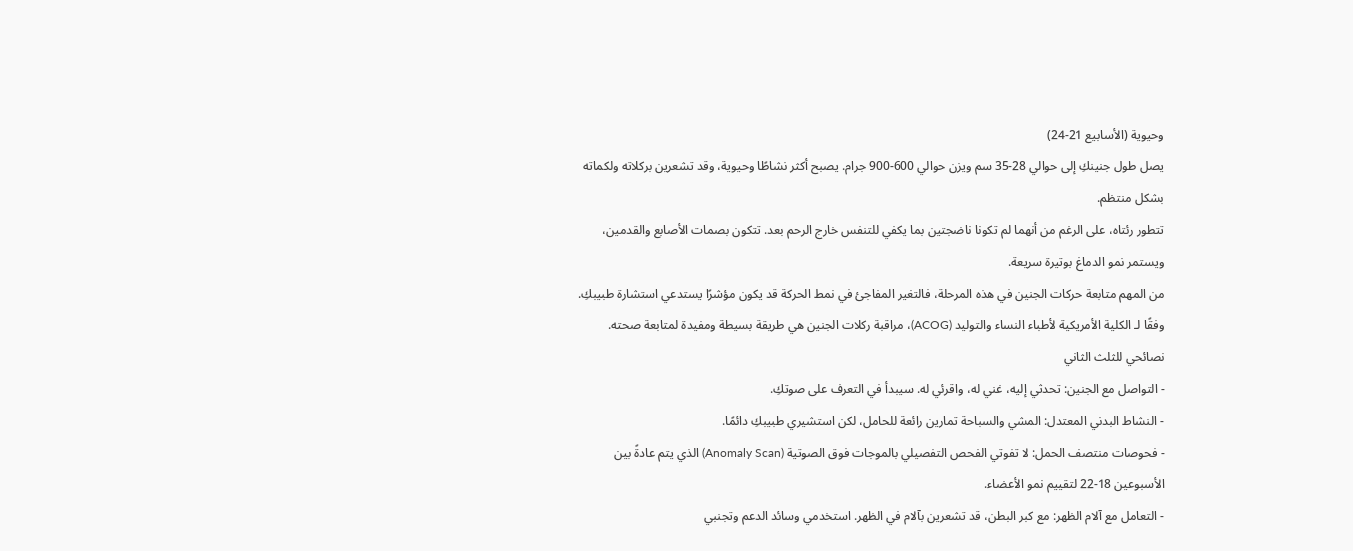وحيوية (الأسابيع 21-24)
يصل طول جنينكِ إلى حوالي 28-35 سم ويزن حوالي 600-900 جرام. يصبح أكثر نشاطًا وحيوية، وقد تشعرين بركلاته ولكماته بشكل منتظم.
تتطور رئتاه، على الرغم من أنهما لم تكونا ناضجتين بما يكفي للتنفس خارج الرحم بعد. تتكون بصمات الأصابع والقدمين، ويستمر نمو الدماغ بوتيرة سريعة.
من المهم متابعة حركات الجنين في هذه المرحلة، فالتغير المفاجئ في نمط الحركة قد يكون مؤشرًا يستدعي استشارة طبيبكِ. وفقًا لـ الكلية الأمريكية لأطباء النساء والتوليد (ACOG)، مراقبة ركلات الجنين هي طريقة بسيطة ومفيدة لمتابعة صحته.
نصائحي للثلث الثاني
- التواصل مع الجنين: تحدثي إليه، غني له، واقرئي له. سيبدأ في التعرف على صوتكِ.
- النشاط البدني المعتدل: المشي والسباحة تمارين رائعة للحامل، لكن استشيري طبيبكِ دائمًا.
- فحوصات منتصف الحمل: لا تفوتي الفحص التفصيلي بالموجات فوق الصوتية (Anomaly Scan) الذي يتم عادةً بين الأسبوعين 18-22 لتقييم نمو الأعضاء.
- التعامل مع آلام الظهر: مع كبر البطن، قد تشعرين بآلام في الظهر. استخدمي وسائد الدعم وتجنبي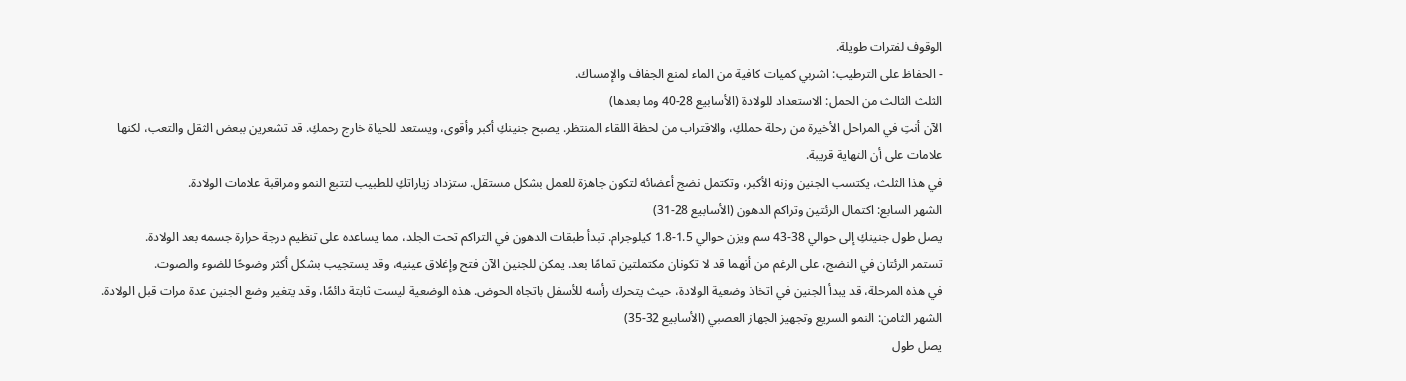الوقوف لفترات طويلة.
- الحفاظ على الترطيب: اشربي كميات كافية من الماء لمنع الجفاف والإمساك.
الثلث الثالث من الحمل: الاستعداد للولادة (الأسابيع 28-40 وما بعدها)
الآن أنتِ في المراحل الأخيرة من رحلة حملكِ، والاقتراب من لحظة اللقاء المنتظر. يصبح جنينكِ أكبر وأقوى، ويستعد للحياة خارج رحمكِ. قد تشعرين ببعض الثقل والتعب، لكنها علامات على أن النهاية قريبة.
في هذا الثلث، يكتسب الجنين وزنه الأكبر، وتكتمل نضج أعضائه لتكون جاهزة للعمل بشكل مستقل. ستزداد زياراتكِ للطبيب لتتبع النمو ومراقبة علامات الولادة.
الشهر السابع: اكتمال الرئتين وتراكم الدهون (الأسابيع 28-31)
يصل طول جنينكِ إلى حوالي 38-43 سم ويزن حوالي 1.5-1.8 كيلوجرام. تبدأ طبقات الدهون في التراكم تحت الجلد، مما يساعده على تنظيم درجة حرارة جسمه بعد الولادة.
تستمر الرئتان في النضج، على الرغم من أنهما قد لا تكونان مكتملتين تمامًا بعد. يمكن للجنين الآن فتح وإغلاق عينيه، وقد يستجيب بشكل أكثر وضوحًا للضوء والصوت.
في هذه المرحلة، قد يبدأ الجنين في اتخاذ وضعية الولادة، حيث يتحرك رأسه للأسفل باتجاه الحوض. هذه الوضعية ليست ثابتة دائمًا، وقد يتغير وضع الجنين عدة مرات قبل الولادة.
الشهر الثامن: النمو السريع وتجهيز الجهاز العصبي (الأسابيع 32-35)
يصل طول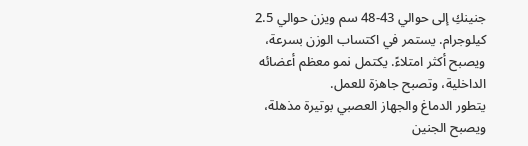جنينكِ إلى حوالي 43-48 سم ويزن حوالي 2.5 كيلوجرام. يستمر في اكتساب الوزن بسرعة، ويصبح أكثر امتلاءً. يكتمل نمو معظم أعضائه الداخلية، وتصبح جاهزة للعمل.
يتطور الدماغ والجهاز العصبي بوتيرة مذهلة، ويصبح الجنين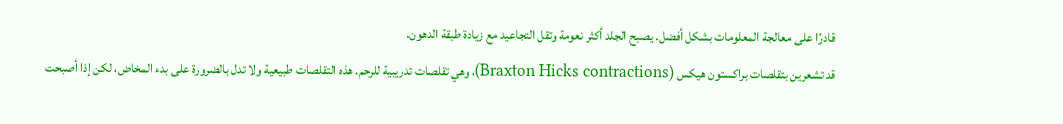قادرًا على معالجة المعلومات بشكل أفضل. يصبح الجلد أكثر نعومة وتقل التجاعيد مع زيادة طبقة الدهون.
قد تشعرين بتقلصات براكستون هيكس (Braxton Hicks contractions)، وهي تقلصات تدريبية للرحم. هذه التقلصات طبيعية ولا تدل بالضرورة على بدء المخاض، لكن إذا أصبحت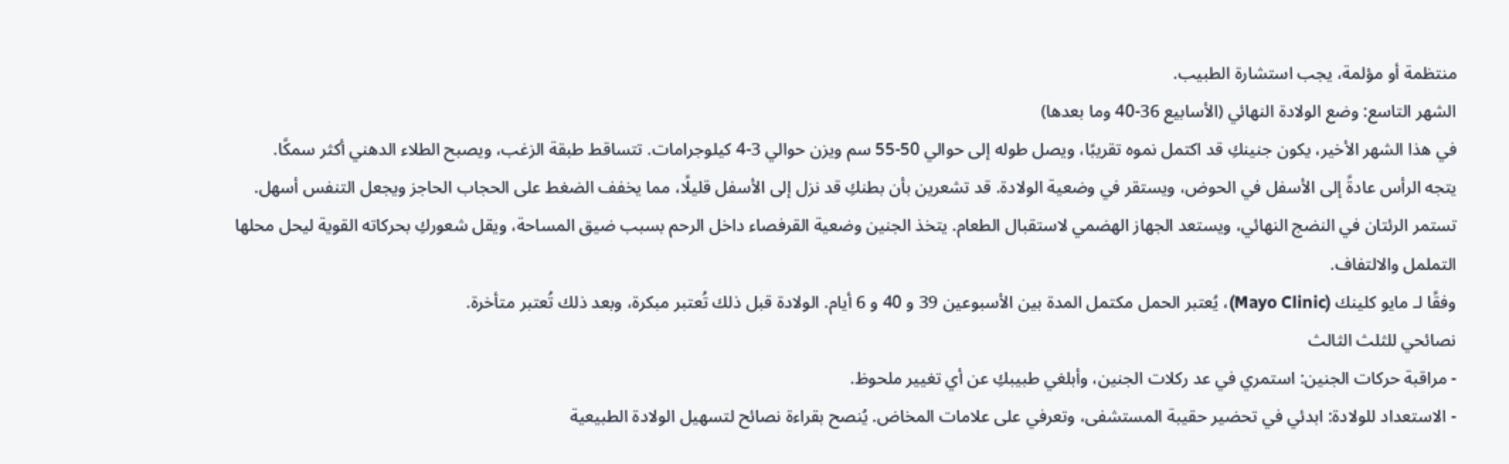منتظمة أو مؤلمة، يجب استشارة الطبيب.
الشهر التاسع: وضع الولادة النهائي (الأسابيع 36-40 وما بعدها)
في هذا الشهر الأخير، يكون جنينكِ قد اكتمل نموه تقريبًا، ويصل طوله إلى حوالي 50-55 سم ويزن حوالي 3-4 كيلوجرامات. تتساقط طبقة الزغب، ويصبح الطلاء الدهني أكثر سمكًا.
يتجه الرأس عادةً إلى الأسفل في الحوض، ويستقر في وضعية الولادة. قد تشعرين بأن بطنكِ قد نزل إلى الأسفل قليلًا، مما يخفف الضغط على الحجاب الحاجز ويجعل التنفس أسهل.
تستمر الرئتان في النضج النهائي، ويستعد الجهاز الهضمي لاستقبال الطعام. يتخذ الجنين وضعية القرفصاء داخل الرحم بسبب ضيق المساحة، ويقل شعوركِ بحركاته القوية ليحل محلها التململ والالتفاف.
وفقًا لـ مايو كلينك (Mayo Clinic)، يُعتبر الحمل مكتمل المدة بين الأسبوعين 39 و 40 و 6 أيام. الولادة قبل ذلك تُعتبر مبكرة، وبعد ذلك تُعتبر متأخرة.
نصائحي للثلث الثالث
- مراقبة حركات الجنين: استمري في عد ركلات الجنين، وأبلغي طبيبكِ عن أي تغيير ملحوظ.
- الاستعداد للولادة: ابدئي في تحضير حقيبة المستشفى، وتعرفي على علامات المخاض. يُنصح بقراءة نصائح لتسهيل الولادة الطبيعية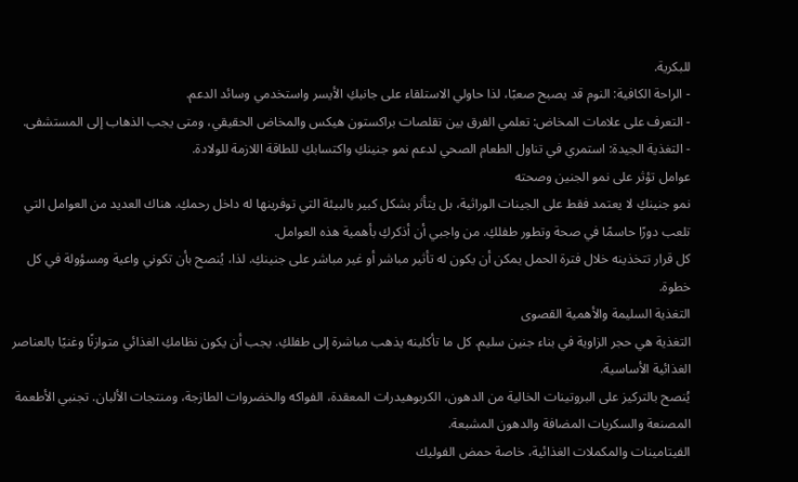للبكرية.
- الراحة الكافية: النوم قد يصبح صعبًا، لذا حاولي الاستلقاء على جانبكِ الأيسر واستخدمي وسائد الدعم.
- التعرف على علامات المخاض: تعلمي الفرق بين تقلصات براكستون هيكس والمخاض الحقيقي، ومتى يجب الذهاب إلى المستشفى.
- التغذية الجيدة: استمري في تناول الطعام الصحي لدعم نمو جنينكِ واكتسابكِ للطاقة اللازمة للولادة.
عوامل تؤثر على نمو الجنين وصحته
نمو جنينكِ لا يعتمد فقط على الجينات الوراثية، بل يتأثر بشكل كبير بالبيئة التي توفرينها له داخل رحمكِ. هناك العديد من العوامل التي تلعب دورًا حاسمًا في صحة وتطور طفلكِ. من واجبي أن أذكركِ بأهمية هذه العوامل.
كل قرار تتخذينه خلال فترة الحمل يمكن أن يكون له تأثير مباشر أو غير مباشر على جنينكِ. لذا، يُنصح بأن تكوني واعية ومسؤولة في كل خطوة.
التغذية السليمة والأهمية القصوى
التغذية هي حجر الزاوية في بناء جنين سليم. كل ما تأكلينه يذهب مباشرة إلى طفلكِ. يجب أن يكون نظامكِ الغذائي متوازنًا وغنيًا بالعناصر الغذائية الأساسية.
يُنصح بالتركيز على البروتينات الخالية من الدهون، الكربوهيدرات المعقدة، الفواكه والخضروات الطازجة، ومنتجات الألبان. تجنبي الأطعمة المصنعة والسكريات المضافة والدهون المشبعة.
الفيتامينات والمكملات الغذائية، خاصة حمض الفوليك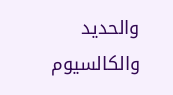والحديد والكالسيوم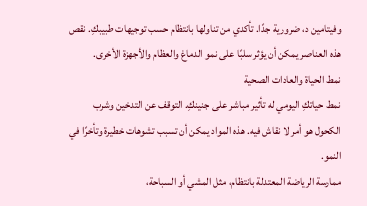وفيتامين د، ضرورية جدًا. تأكدي من تناولها بانتظام حسب توجيهات طبيبكِ. نقص هذه العناصر يمكن أن يؤثر سلبًا على نمو الدماغ والعظام والأجهزة الأخرى.
نمط الحياة والعادات الصحية
نمط حياتكِ اليومي له تأثير مباشر على جنينكِ. التوقف عن التدخين وشرب الكحول هو أمر لا نقاش فيه. هذه المواد يمكن أن تسبب تشوهات خطيرة وتأخرًا في النمو.
ممارسة الرياضة المعتدلة بانتظام، مثل المشي أو السباحة،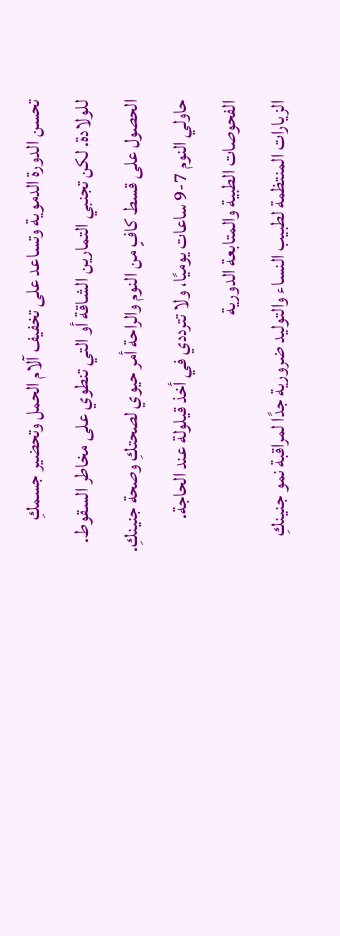تحسن الدورة الدموية وتساعد على تخفيف آلام الحمل وتحضير جسمكِ للولادة. لكن تجنبي التمارين الشاقة أو التي تنطوي على مخاطر السقوط.
الحصول على قسط كافٍ من النوم والراحة أمر حيوي لصحتكِ وصحة جنينكِ. حاولي النوم 7-9 ساعات يوميًا، ولا تترددي في أخذ قيلولة عند الحاجة.
الفحوصات الطبية والمتابعة الدورية
الزيارات المنتظمة لطبيب النساء والتوليد ضرورية جدًا لمراقبة نمو جنينكِ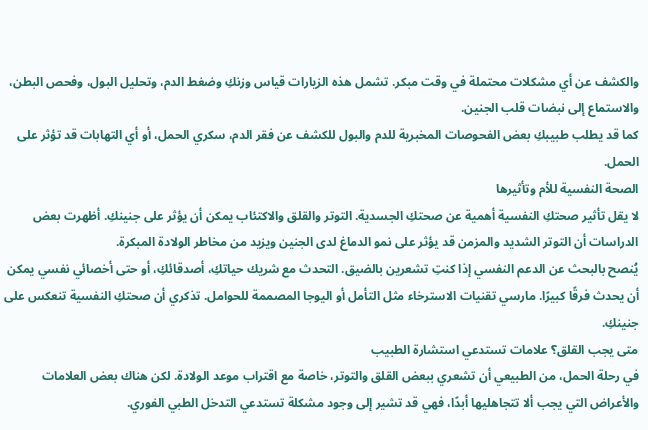والكشف عن أي مشكلات محتملة في وقت مبكر. تشمل هذه الزيارات قياس وزنكِ وضغط الدم، وتحليل البول، وفحص البطن، والاستماع إلى نبضات قلب الجنين.
كما قد يطلب طبيبكِ بعض الفحوصات المخبرية للدم والبول للكشف عن فقر الدم، سكري الحمل، أو أي التهابات قد تؤثر على الحمل.
الصحة النفسية للأم وتأثيرها
لا يقل تأثير صحتكِ النفسية أهمية عن صحتكِ الجسدية. التوتر والقلق والاكتئاب يمكن أن يؤثر على جنينكِ. أظهرت بعض الدراسات أن التوتر الشديد والمزمن قد يؤثر على نمو الدماغ لدى الجنين ويزيد من مخاطر الولادة المبكرة.
يُنصح بالبحث عن الدعم النفسي إذا كنتِ تشعرين بالضيق. التحدث مع شريك حياتكِ، أصدقائكِ، أو حتى أخصائي نفسي يمكن أن يحدث فرقًا كبيرًا. مارسي تقنيات الاسترخاء مثل التأمل أو اليوجا المصممة للحوامل. تذكري أن صحتكِ النفسية تنعكس على جنينكِ.
متى يجب القلق؟ علامات تستدعي استشارة الطبيب
في رحلة الحمل، من الطبيعي أن تشعري ببعض القلق والتوتر، خاصة مع اقتراب موعد الولادة. لكن هناك بعض العلامات والأعراض التي يجب ألا تتجاهليها أبدًا، فهي قد تشير إلى وجود مشكلة تستدعي التدخل الطبي الفوري.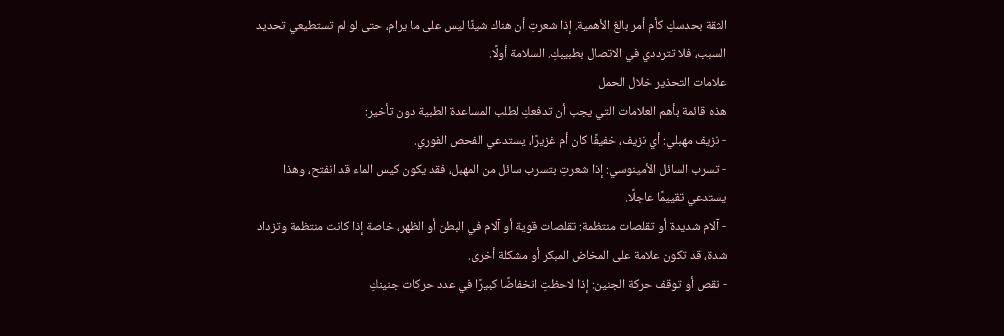الثقة بحدسكِ كأم أمر بالغ الأهمية. إذا شعرتِ أن هناك شيئًا ليس على ما يرام، حتى لو لم تستطيعي تحديد السبب، فلا تترددي في الاتصال بطبيبكِ. السلامة أولًا.
علامات التحذير خلال الحمل
هذه قائمة بأهم العلامات التي يجب أن تدفعكِ لطلب المساعدة الطبية دون تأخير:
- نزيف مهبلي: أي نزيف، خفيفًا كان أم غزيرًا، يستدعي الفحص الفوري.
- تسرب السائل الأمينوسي: إذا شعرتِ بتسرب سائل من المهبل، فقد يكون كيس الماء قد انفتح، وهذا يستدعي تقييمًا عاجلًا.
- آلام شديدة أو تقلصات منتظمة: تقلصات قوية أو آلام في البطن أو الظهر، خاصة إذا كانت منتظمة وتزداد شدة، قد تكون علامة على المخاض المبكر أو مشكلة أخرى.
- نقص أو توقف حركة الجنين: إذا لاحظتِ انخفاضًا كبيرًا في عدد حركات جنينكِ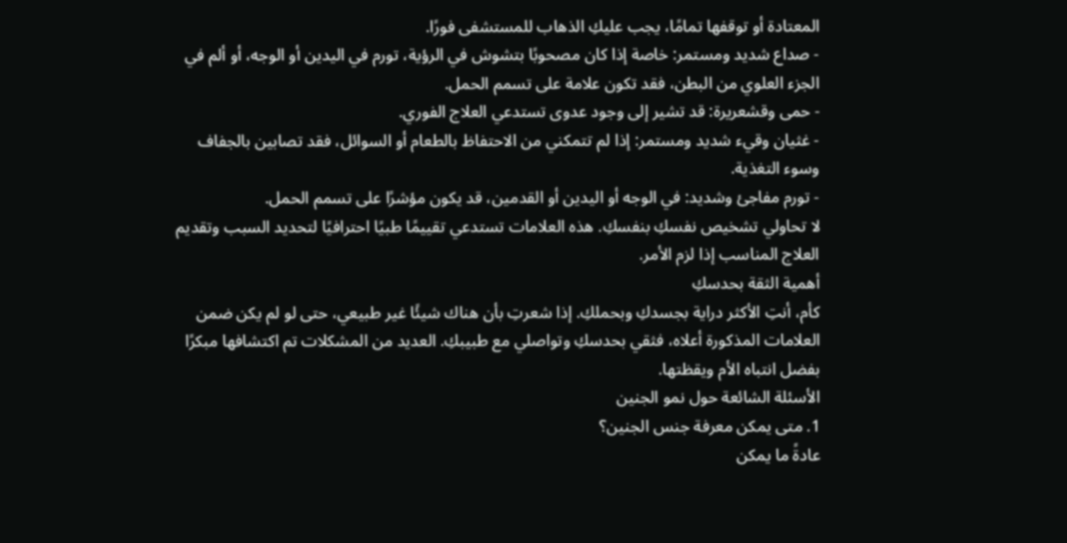المعتادة أو توقفها تمامًا، يجب عليكِ الذهاب للمستشفى فورًا.
- صداع شديد ومستمر: خاصة إذا كان مصحوبًا بتشوش في الرؤية، تورم في اليدين أو الوجه، أو ألم في الجزء العلوي من البطن، فقد تكون علامة على تسمم الحمل.
- حمى وقشعريرة: قد تشير إلى وجود عدوى تستدعي العلاج الفوري.
- غثيان وقيء شديد ومستمر: إذا لم تتمكني من الاحتفاظ بالطعام أو السوائل، فقد تصابين بالجفاف وسوء التغذية.
- تورم مفاجئ وشديد: في الوجه أو اليدين أو القدمين، قد يكون مؤشرًا على تسمم الحمل.
لا تحاولي تشخيص نفسكِ بنفسكِ. هذه العلامات تستدعي تقييمًا طبيًا احترافيًا لتحديد السبب وتقديم العلاج المناسب إذا لزم الأمر.
أهمية الثقة بحدسكِ
كأم، أنتِ الأكثر دراية بجسدكِ وبحملكِ. إذا شعرتِ بأن هناك شيئًا غير طبيعي، حتى لو لم يكن ضمن العلامات المذكورة أعلاه، فثقي بحدسكِ وتواصلي مع طبيبكِ. العديد من المشكلات تم اكتشافها مبكرًا بفضل انتباه الأم ويقظتها.
الأسئلة الشائعة حول نمو الجنين
1. متى يمكن معرفة جنس الجنين؟
عادةً ما يمكن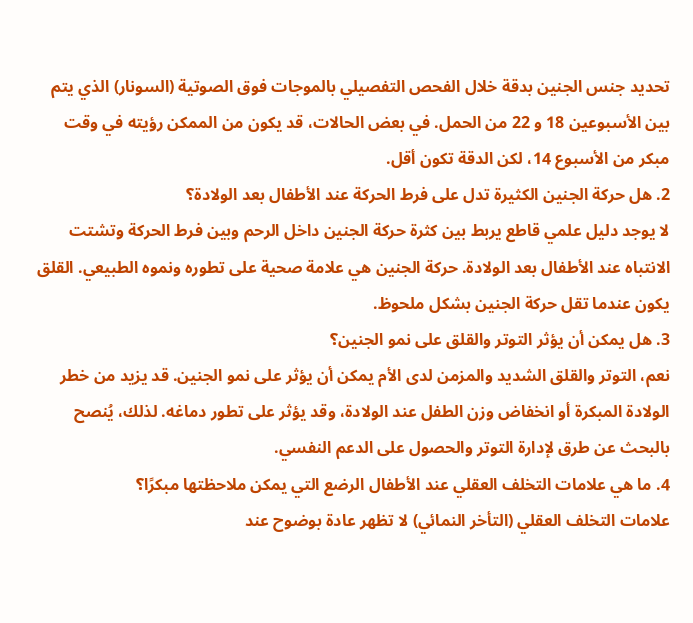تحديد جنس الجنين بدقة خلال الفحص التفصيلي بالموجات فوق الصوتية (السونار) الذي يتم بين الأسبوعين 18 و 22 من الحمل. في بعض الحالات، قد يكون من الممكن رؤيته في وقت مبكر من الأسبوع 14، لكن الدقة تكون أقل.
2. هل حركة الجنين الكثيرة تدل على فرط الحركة عند الأطفال بعد الولادة؟
لا يوجد دليل علمي قاطع يربط بين كثرة حركة الجنين داخل الرحم وبين فرط الحركة وتشتت الانتباه عند الأطفال بعد الولادة. حركة الجنين هي علامة صحية على تطوره ونموه الطبيعي. القلق يكون عندما تقل حركة الجنين بشكل ملحوظ.
3. هل يمكن أن يؤثر التوتر والقلق على نمو الجنين؟
نعم، التوتر والقلق الشديد والمزمن لدى الأم يمكن أن يؤثر على نمو الجنين. قد يزيد من خطر الولادة المبكرة أو انخفاض وزن الطفل عند الولادة، وقد يؤثر على تطور دماغه. لذلك، يُنصح بالبحث عن طرق لإدارة التوتر والحصول على الدعم النفسي.
4. ما هي علامات التخلف العقلي عند الأطفال الرضع التي يمكن ملاحظتها مبكرًا؟
علامات التخلف العقلي (التأخر النمائي) لا تظهر عادة بوضوح عند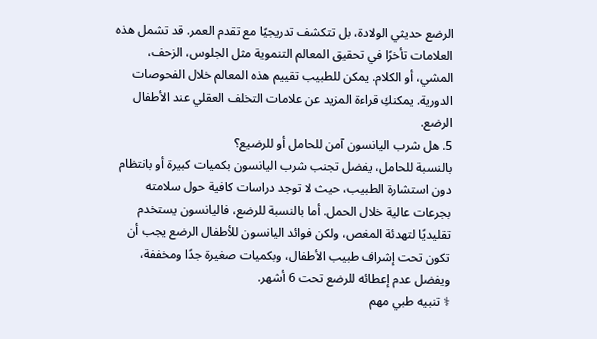الرضع حديثي الولادة، بل تتكشف تدريجيًا مع تقدم العمر. قد تشمل هذه العلامات تأخرًا في تحقيق المعالم التنموية مثل الجلوس، الزحف، المشي، أو الكلام. يمكن للطبيب تقييم هذه المعالم خلال الفحوصات الدورية. يمكنكِ قراءة المزيد عن علامات التخلف العقلي عند الأطفال الرضع.
5. هل شرب اليانسون آمن للحامل أو للرضيع؟
بالنسبة للحامل، يفضل تجنب شرب اليانسون بكميات كبيرة أو بانتظام دون استشارة الطبيب، حيث لا توجد دراسات كافية حول سلامته بجرعات عالية خلال الحمل. أما بالنسبة للرضع، فاليانسون يستخدم تقليديًا لتهدئة المغص، ولكن فوائد اليانسون للأطفال الرضع يجب أن تكون تحت إشراف طبيب الأطفال، وبكميات صغيرة جدًا ومخففة، ويفضل عدم إعطائه للرضع تحت 6 أشهر.
⚕ تنبيه طبي مهم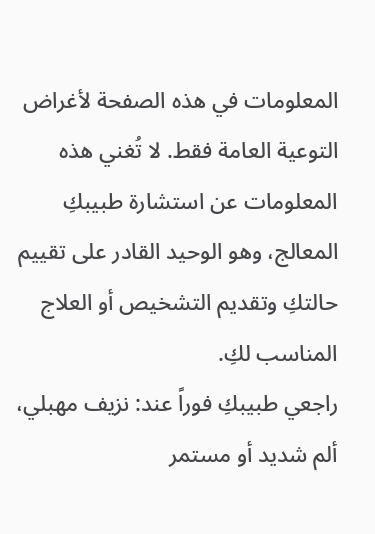المعلومات في هذه الصفحة لأغراض التوعية العامة فقط. لا تُغني هذه المعلومات عن استشارة طبيبكِ المعالج، وهو الوحيد القادر على تقييم حالتكِ وتقديم التشخيص أو العلاج المناسب لكِ.
راجعي طبيبكِ فوراً عند: نزيف مهبلي، ألم شديد أو مستمر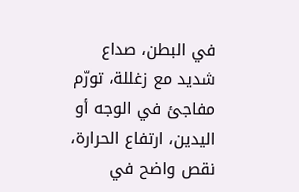في البطن، صداع شديد مع زغللة، تورّم مفاجئ في الوجه أو اليدين، ارتفاع الحرارة، نقص واضح في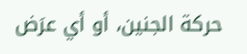حركة الجنين، أو أي عرَض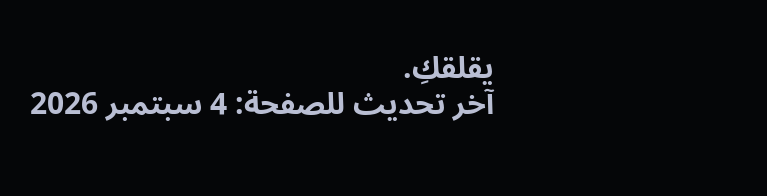يقلقكِ.
آخر تحديث للصفحة: 4 سبتمبر 2026